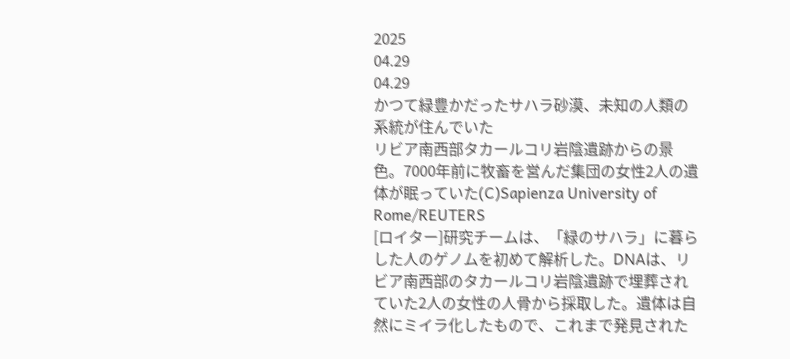2025
04.29
04.29
かつて緑豊かだったサハラ砂漠、未知の人類の系統が住んでいた
リビア南西部タカールコリ岩陰遺跡からの景色。7000年前に牧畜を営んだ集団の女性2人の遺体が眠っていた(C)Sapienza University of Rome/REUTERS
[ロイター]研究チームは、「緑のサハラ」に暮らした人のゲノムを初めて解析した。DNAは、リビア南西部のタカールコリ岩陰遺跡で埋葬されていた2人の女性の人骨から採取した。遺体は自然にミイラ化したもので、これまで発見された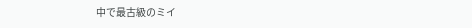中で最古級のミイ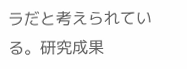ラだと考えられている。研究成果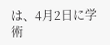は、4月2日に学術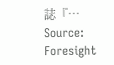誌『…
Source: Foresight